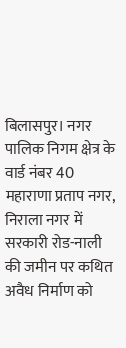बिलासपुर। नगर पालिक निगम क्षेत्र के वार्ड नंबर 40 महाराणा प्रताप नगर, निराला नगर में सरकारी रोड-नाली की जमीन पर कथित अवैध निर्माण को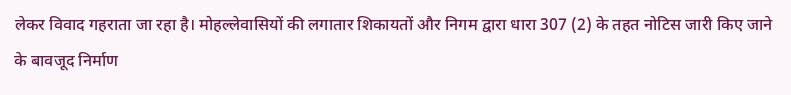लेकर विवाद गहराता जा रहा है। मोहल्लेवासियों की लगातार शिकायतों और निगम द्वारा धारा 307 (2) के तहत नोटिस जारी किए जाने के बावजूद निर्माण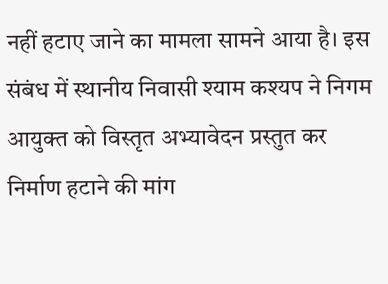नहीं हटाए जाने का मामला सामने आया है। इस संबंध में स्थानीय निवासी श्याम कश्यप ने निगम आयुक्त को विस्तृत अभ्यावेदन प्रस्तुत कर निर्माण हटाने की मांग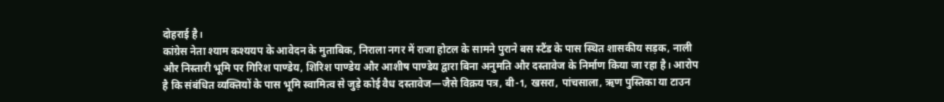दोहराई है।
कांग्रेस नेता श्याम कश्ययप के आवेदन के मुताबिक, निराला नगर में राजा होटल के सामने पुराने बस स्टैंड के पास स्थित शासकीय सड़क, नाली और निस्तारी भूमि पर गिरिश पाण्डेय, शिरिश पाण्डेय और आशीष पाण्डेय द्वारा बिना अनुमति और दस्तावेज के निर्माण किया जा रहा है। आरोप है कि संबंधित व्यक्तियों के पास भूमि स्वामित्व से जुड़े कोई वैध दस्तावेज—जैसे विक्रय पत्र, बी-1, खसरा, पांचसाला, ऋण पुस्तिका या टाउन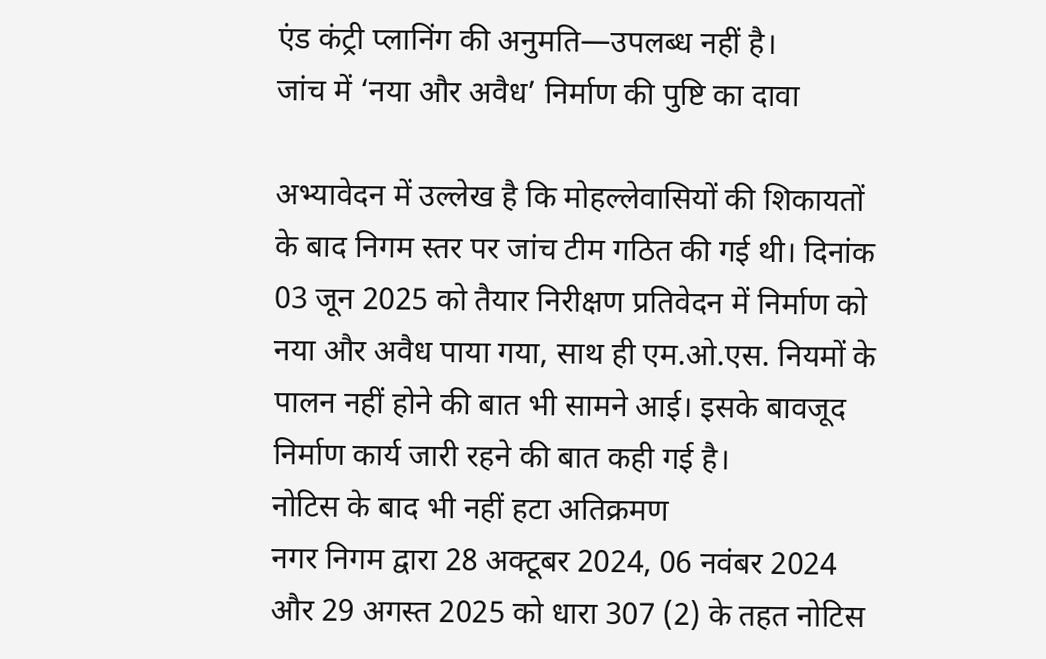एंड कंट्री प्लानिंग की अनुमति—उपलब्ध नहीं है।
जांच में ‘नया और अवैध’ निर्माण की पुष्टि का दावा

अभ्यावेदन में उल्लेख है कि मोहल्लेवासियों की शिकायतों के बाद निगम स्तर पर जांच टीम गठित की गई थी। दिनांक 03 जून 2025 को तैयार निरीक्षण प्रतिवेदन में निर्माण को नया और अवैध पाया गया, साथ ही एम.ओ.एस. नियमों के पालन नहीं होने की बात भी सामने आई। इसके बावजूद निर्माण कार्य जारी रहने की बात कही गई है।
नोटिस के बाद भी नहीं हटा अतिक्रमण
नगर निगम द्वारा 28 अक्टूबर 2024, 06 नवंबर 2024 और 29 अगस्त 2025 को धारा 307 (2) के तहत नोटिस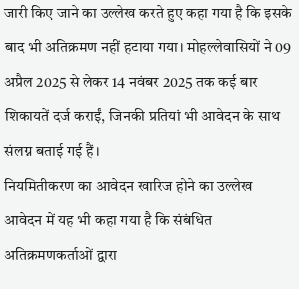जारी किए जाने का उल्लेख करते हुए कहा गया है कि इसके बाद भी अतिक्रमण नहीं हटाया गया। मोहल्लेवासियों ने 09 अप्रैल 2025 से लेकर 14 नवंबर 2025 तक कई बार शिकायतें दर्ज कराईं, जिनकी प्रतियां भी आवेदन के साथ संलग्न बताई गई हैं।
नियमितीकरण का आवेदन खारिज होने का उल्लेख
आवेदन में यह भी कहा गया है कि संबंधित अतिक्रमणकर्ताओं द्वारा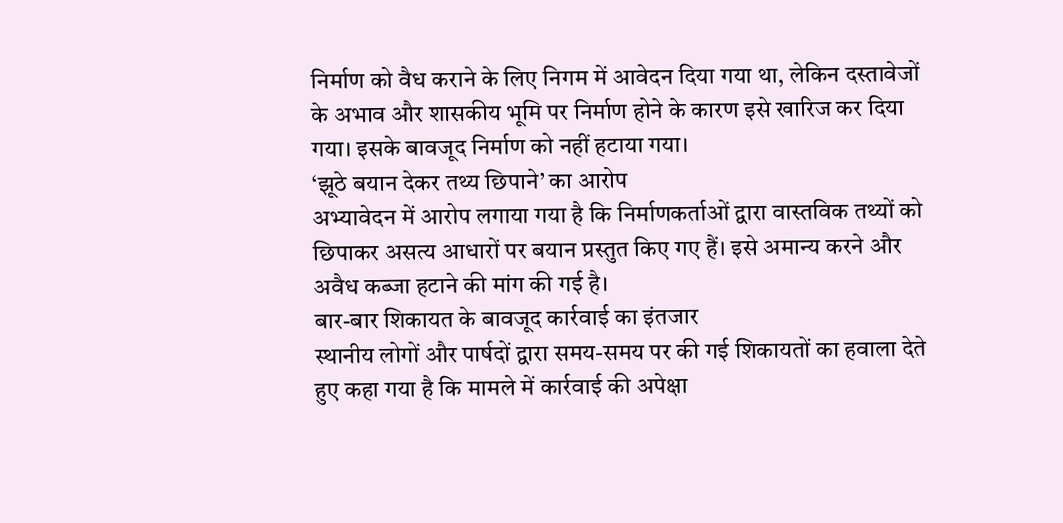निर्माण को वैध कराने के लिए निगम में आवेदन दिया गया था, लेकिन दस्तावेजों के अभाव और शासकीय भूमि पर निर्माण होने के कारण इसे खारिज कर दिया गया। इसके बावजूद निर्माण को नहीं हटाया गया।
‘झूठे बयान देकर तथ्य छिपाने’ का आरोप
अभ्यावेदन में आरोप लगाया गया है कि निर्माणकर्ताओं द्वारा वास्तविक तथ्यों को छिपाकर असत्य आधारों पर बयान प्रस्तुत किए गए हैं। इसे अमान्य करने और अवैध कब्जा हटाने की मांग की गई है।
बार-बार शिकायत के बावजूद कार्रवाई का इंतजार
स्थानीय लोगों और पार्षदों द्वारा समय-समय पर की गई शिकायतों का हवाला देते हुए कहा गया है कि मामले में कार्रवाई की अपेक्षा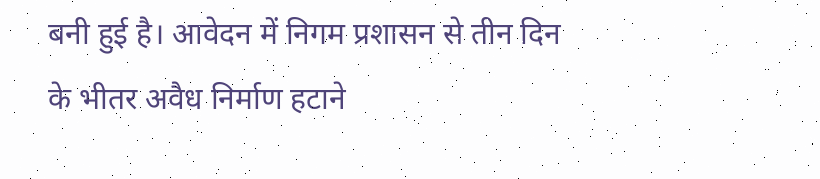बनी हुई है। आवेदन में निगम प्रशासन से तीन दिन के भीतर अवैध निर्माण हटाने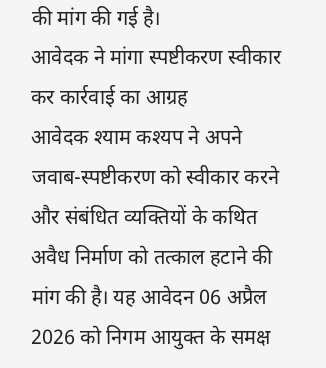की मांग की गई है।
आवेदक ने मांगा स्पष्टीकरण स्वीकार कर कार्रवाई का आग्रह
आवेदक श्याम कश्यप ने अपने जवाब-स्पष्टीकरण को स्वीकार करने और संबंधित व्यक्तियों के कथित अवैध निर्माण को तत्काल हटाने की मांग की है। यह आवेदन 06 अप्रैल 2026 को निगम आयुक्त के समक्ष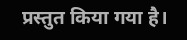प्रस्तुत किया गया है।